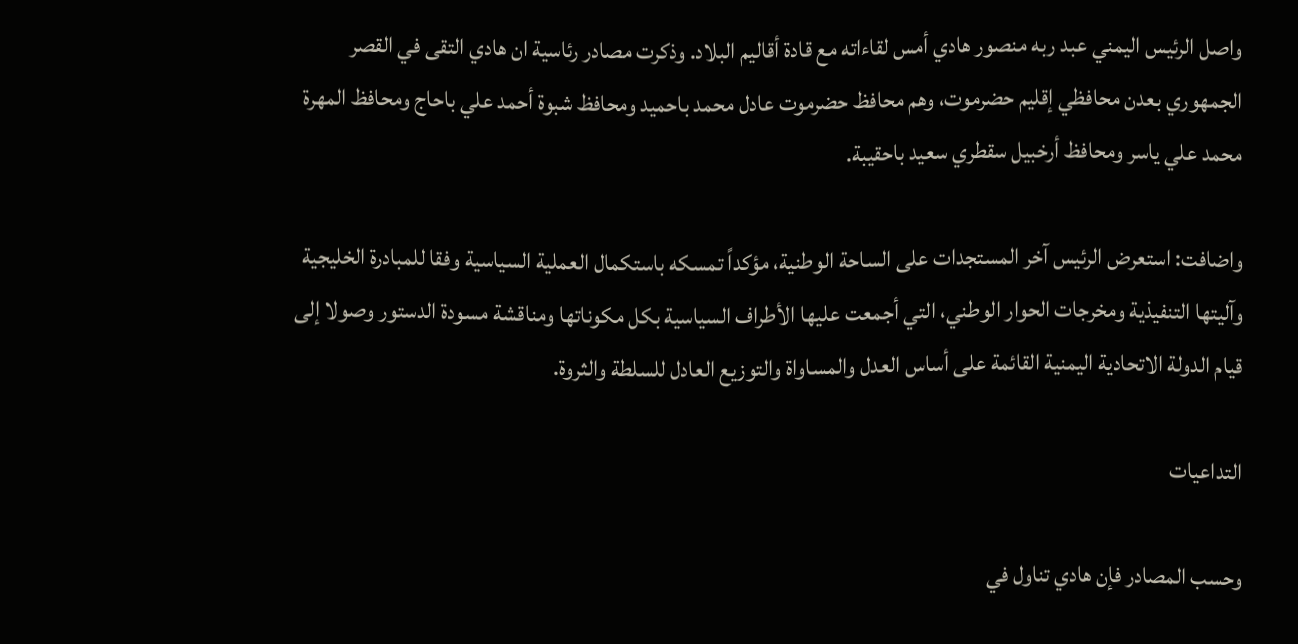واصل الرئيس اليمني عبد ربه منصور هادي أمس لقاءاته مع قادة أقاليم البلاد. وذكرت مصادر رئاسية ان هادي التقى في القصر الجمهوري بعدن محافظي إقليم حضرموت، وهم محافظ حضرموت عادل محمد باحميد ومحافظ شبوة أحمد علي باحاج ومحافظ المهرة محمد علي ياسر ومحافظ أرخبيل سقطري سعيد باحقيبة.

واضافت: استعرض الرئيس آخر المستجدات على الساحة الوطنية، مؤكداً تمسكه باستكمال العملية السياسية وفقا للمبادرة الخليجية وآليتها التنفيذية ومخرجات الحوار الوطني، التي أجمعت عليها الأطراف السياسية بكل مكوناتها ومناقشة مسودة الدستور وصولا إلى قيام الدولة الاتحادية اليمنية القائمة على أساس العدل والمساواة والتوزيع العادل للسلطة والثروة.

التداعيات

وحسب المصادر فإن هادي تناول في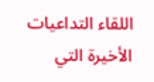اللقاء التداعيات الأخيرة التي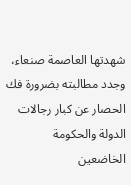شهدتها العاصمة صنعاء، وجدد مطالبته بضرورة فك الحصار عن كبار رجالات الدولة والحكومة الخاضعين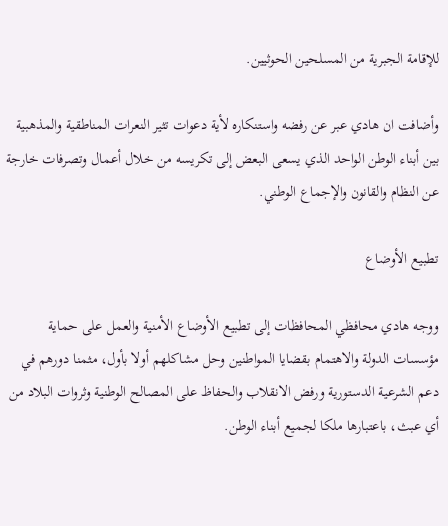للإقامة الجبرية من المسلحين الحوثيين.

وأضافت ان هادي عبر عن رفضه واستنكاره لأية دعوات تثير النعرات المناطقية والمذهبية بين أبناء الوطن الواحد الذي يسعى البعض إلى تكريسه من خلال أعمال وتصرفات خارجة عن النظام والقانون والإجماع الوطني.

تطبيع الأوضاع

ووجه هادي محافظي المحافظات إلى تطبيع الأوضاع الأمنية والعمل على حماية مؤسسات الدولة والاهتمام بقضايا المواطنين وحل مشاكلهم أولا بأول، مثمنا دورهم في دعم الشرعية الدستورية ورفض الانقلاب والحفاظ على المصالح الوطنية وثروات البلاد من أي عبث، باعتبارها ملكا لجميع أبناء الوطن.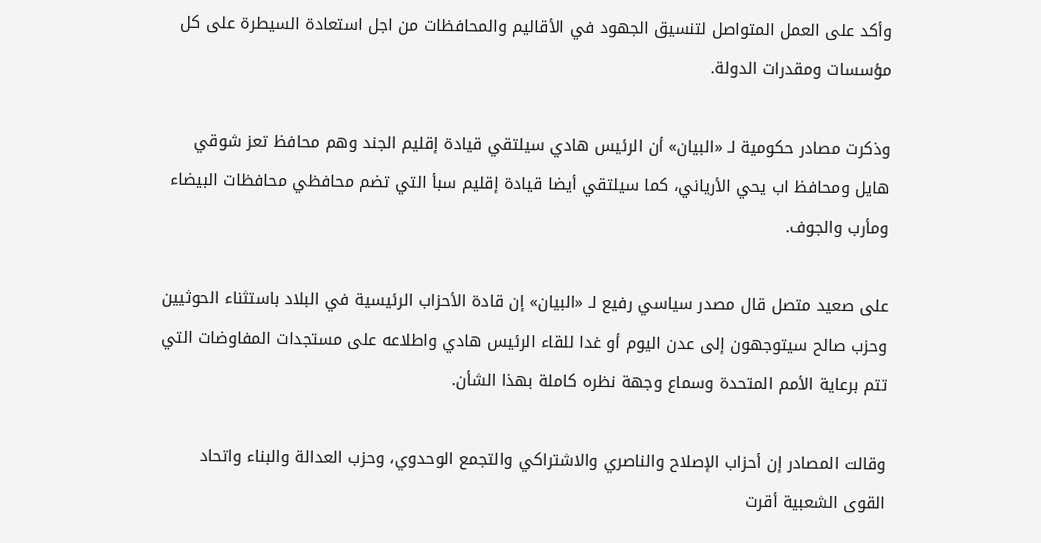وأكد على العمل المتواصل لتنسيق الجهود في الأقاليم والمحافظات من اجل استعادة السيطرة على كل مؤسسات ومقدرات الدولة.

وذكرت مصادر حكومية لـ «البيان» أن الرئيس هادي سيلتقي قيادة إقليم الجند وهم محافظ تعز شوقي هايل ومحافظ اب يحي الأرياني، كما سيلتقي أيضا قيادة إقليم سبأ التي تضم محافظي محافظات البيضاء ومأرب والجوف.

على صعيد متصل قال مصدر سياسي رفيع لـ «البيان» إن قادة الأحزاب الرئيسية في البلاد باستثناء الحوثيين وحزب صالح سيتوجهون إلى عدن اليوم أو غدا للقاء الرئيس هادي واطلاعه على مستجدات المفاوضات التي تتم برعاية الأمم المتحدة وسماع وجهة نظره كاملة بهذا الشأن.

وقالت المصادر إن أحزاب الإصلاح والناصري والاشتراكي والتجمع الوحدوي، وحزب العدالة والبناء واتحاد القوى الشعبية أقرت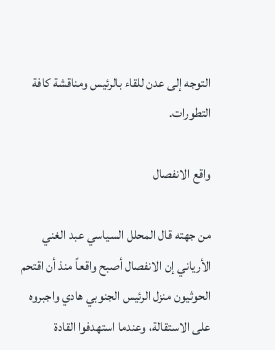التوجه إلى عدن للقاء بالرئيس ومناقشة كافة التطورات.

واقع الانفصال

من جهته قال المحلل السياسي عبد الغني الأرياني إن الانفصال أصبح واقعاً منذ أن اقتحم الحوثيون منزل الرئيس الجنوبي هادي واجبروه على الاستقالة، وعندما استهدفوا القادة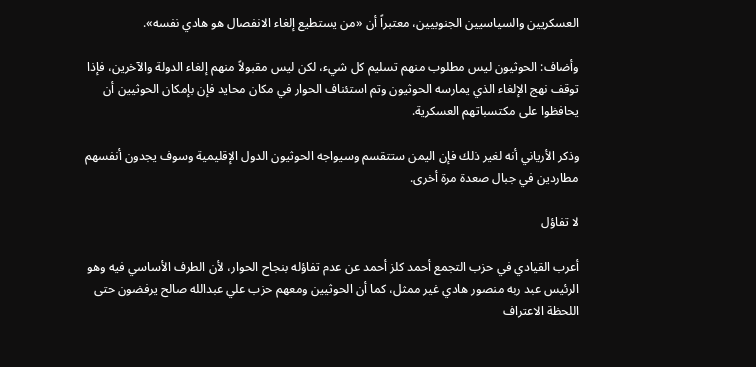العسكريين والسياسيين الجنوبيين، معتبراً أن «من يستطيع إلغاء الانفصال هو هادي نفسه».

وأضاف: الحوثيون ليس مطلوب منهم تسليم كل شيء، لكن ليس مقبولاً منهم إلغاء الدولة والآخرين، فإذا توقف نهج الإلغاء الذي يمارسه الحوثيون وتم استئناف الحوار في مكان محايد فإن بإمكان الحوثيين أن يحافظوا على مكتسباتهم العسكرية.

وذكر الأرياني أنه لغير ذلك فإن اليمن ستتقسم وسيواجه الحوثيون الدول الإقليمية وسوف يجدون أنفسهم مطاردين في جبال صعدة مرة أخرى.

لا تفاؤل

أعرب القيادي في حزب التجمع أحمد كلز أحمد عن عدم تفاؤله بنجاح الحوار، لأن الطرف الأساسي فيه وهو الرئيس عبد ربه منصور هادي غير ممثل، كما أن الحوثيين ومعهم حزب علي عبدالله صالح يرفضون حتى اللحظة الاعتراف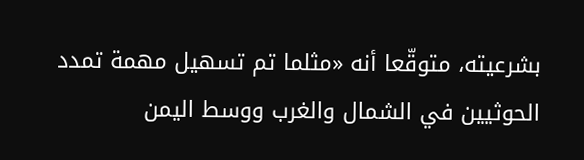بشرعيته، متوقّعا أنه «مثلما تم تسهيل مهمة تمدد الحوثيين في الشمال والغرب ووسط اليمن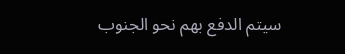سيتم الدفع بهم نحو الجنوب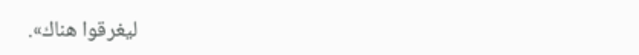ليغرقوا هناك».